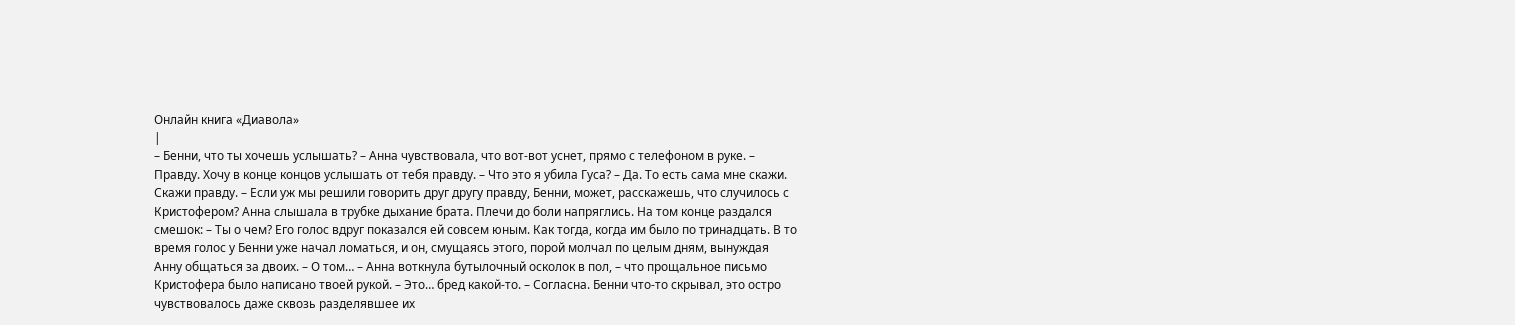Онлайн книга «Диавола»
|
– Бенни, что ты хочешь услышать? – Анна чувствовала, что вот-вот уснет, прямо с телефоном в руке. – Правду. Хочу в конце концов услышать от тебя правду. – Что это я убила Гуса? – Да. То есть сама мне скажи. Скажи правду. – Если уж мы решили говорить друг другу правду, Бенни, может, расскажешь, что случилось с Кристофером? Анна слышала в трубке дыхание брата. Плечи до боли напряглись. На том конце раздался смешок: – Ты о чем? Его голос вдруг показался ей совсем юным. Как тогда, когда им было по тринадцать. В то время голос у Бенни уже начал ломаться, и он, смущаясь этого, порой молчал по целым дням, вынуждая Анну общаться за двоих. – О том… – Анна воткнула бутылочный осколок в пол, – что прощальное письмо Кристофера было написано твоей рукой. – Это… бред какой-то. – Согласна. Бенни что-то скрывал, это остро чувствовалось даже сквозь разделявшее их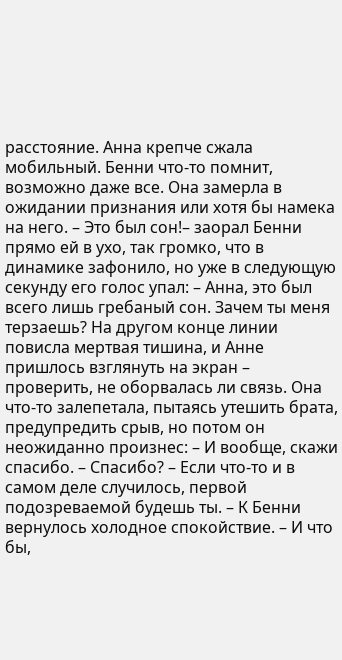расстояние. Анна крепче сжала мобильный. Бенни что-то помнит, возможно даже все. Она замерла в ожидании признания или хотя бы намека на него. – Это был сон!– заорал Бенни прямо ей в ухо, так громко, что в динамике зафонило, но уже в следующую секунду его голос упал: – Анна, это был всего лишь гребаный сон. Зачем ты меня терзаешь? На другом конце линии повисла мертвая тишина, и Анне пришлось взглянуть на экран – проверить, не оборвалась ли связь. Она что-то залепетала, пытаясь утешить брата, предупредить срыв, но потом он неожиданно произнес: – И вообще, скажи спасибо. – Спасибо? – Если что-то и в самом деле случилось, первой подозреваемой будешь ты. – К Бенни вернулось холодное спокойствие. – И что бы,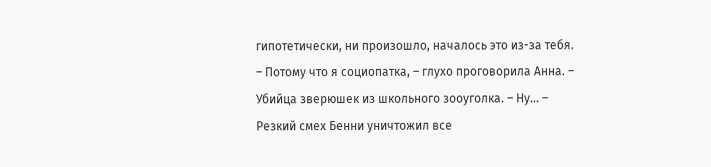гипотетически, ни произошло, началось это из-за тебя. – Потому что я социопатка, – глухо проговорила Анна. – Убийца зверюшек из школьного зооуголка. – Ну… – Резкий смех Бенни уничтожил все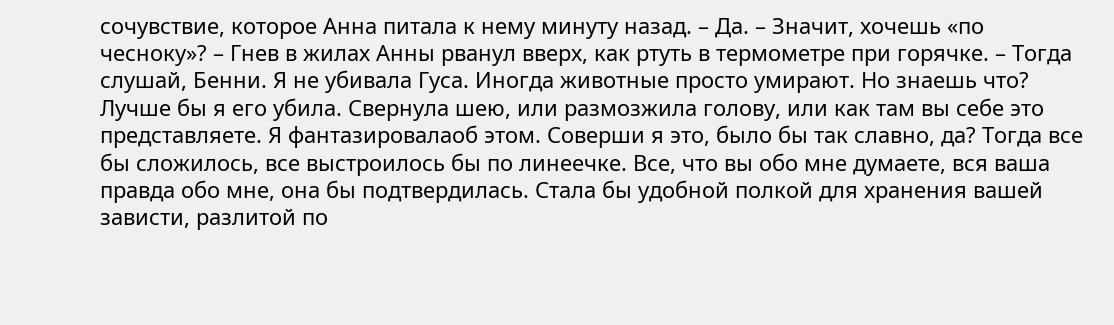сочувствие, которое Анна питала к нему минуту назад. – Да. – Значит, хочешь «по чесноку»? – Гнев в жилах Анны рванул вверх, как ртуть в термометре при горячке. – Тогда слушай, Бенни. Я не убивала Гуса. Иногда животные просто умирают. Но знаешь что? Лучше бы я его убила. Свернула шею, или размозжила голову, или как там вы себе это представляете. Я фантазировалаоб этом. Соверши я это, было бы так славно, да? Тогда все бы сложилось, все выстроилось бы по линеечке. Все, что вы обо мне думаете, вся ваша правда обо мне, она бы подтвердилась. Стала бы удобной полкой для хранения вашей зависти, разлитой по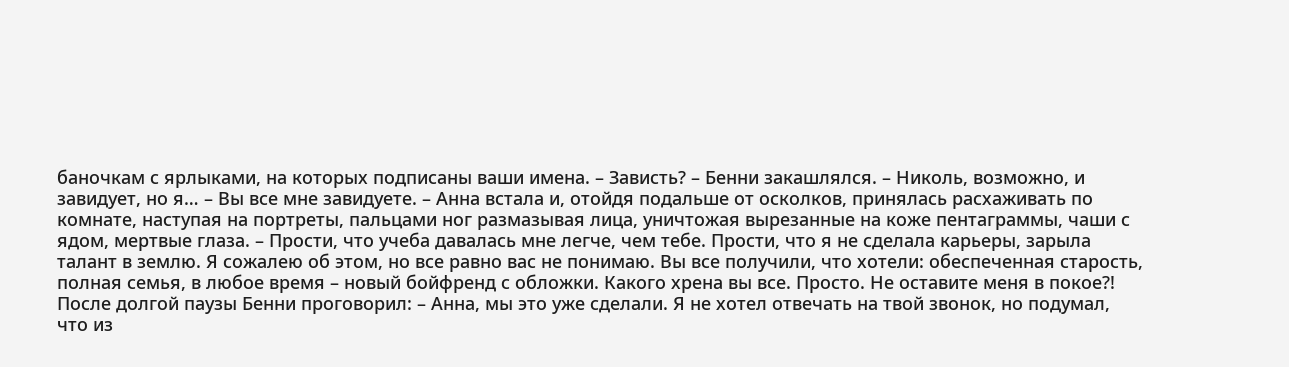баночкам с ярлыками, на которых подписаны ваши имена. – Зависть? – Бенни закашлялся. – Николь, возможно, и завидует, но я… – Вы все мне завидуете. – Анна встала и, отойдя подальше от осколков, принялась расхаживать по комнате, наступая на портреты, пальцами ног размазывая лица, уничтожая вырезанные на коже пентаграммы, чаши с ядом, мертвые глаза. – Прости, что учеба давалась мне легче, чем тебе. Прости, что я не сделала карьеры, зарыла талант в землю. Я сожалею об этом, но все равно вас не понимаю. Вы все получили, что хотели: обеспеченная старость, полная семья, в любое время – новый бойфренд с обложки. Какого хрена вы все. Просто. Не оставите меня в покое?! После долгой паузы Бенни проговорил: – Анна, мы это уже сделали. Я не хотел отвечать на твой звонок, но подумал, что из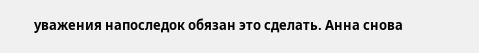уважения напоследок обязан это сделать. Анна снова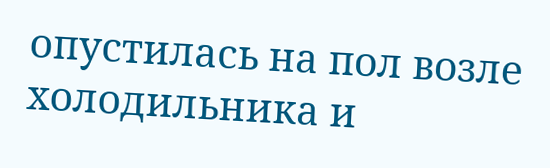опустилась на пол возле холодильника и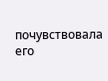почувствовала его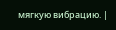мягкую вибрацию. |